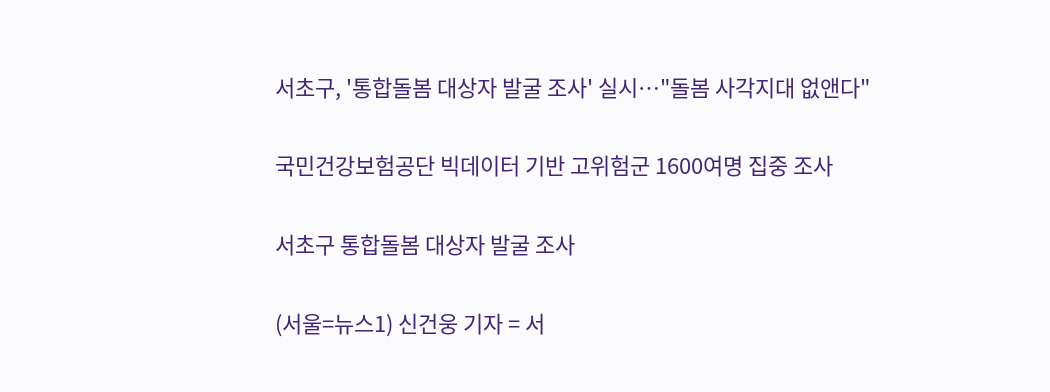서초구, '통합돌봄 대상자 발굴 조사' 실시…"돌봄 사각지대 없앤다"

국민건강보험공단 빅데이터 기반 고위험군 1600여명 집중 조사

서초구 통합돌봄 대상자 발굴 조사

(서울=뉴스1) 신건웅 기자 = 서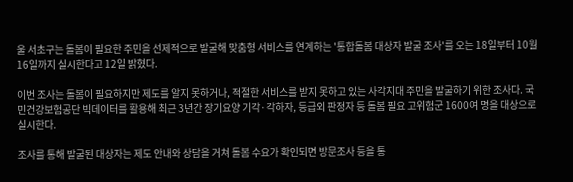울 서초구는 돌봄이 필요한 주민을 선제적으로 발굴해 맞춤형 서비스를 연계하는 '통합돌봄 대상자 발굴 조사'를 오는 18일부터 10월 16일까지 실시한다고 12일 밝혔다.

이번 조사는 돌봄이 필요하지만 제도를 알지 못하거나, 적절한 서비스를 받지 못하고 있는 사각지대 주민을 발굴하기 위한 조사다. 국민건강보험공단 빅데이터를 활용해 최근 3년간 장기요양 기각·각하자, 등급외 판정자 등 돌봄 필요 고위험군 1600여 명을 대상으로 실시한다.

조사를 통해 발굴된 대상자는 제도 안내와 상담을 거쳐 돌봄 수요가 확인되면 방문조사 등을 통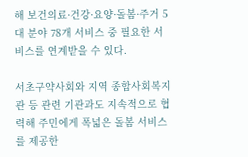해 보건의료·건강·요양·돌봄·주거 5대 분야 78개 서비스 중 필요한 서비스를 연계받을 수 있다.

서초구약사회와 지역 종합사회복지관 등 관련 기관과도 지속적으로 협력해 주민에게 폭넓은 돌봄 서비스를 제공한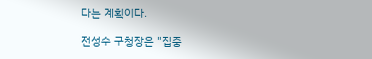다는 계획이다.

전성수 구청장은 "집중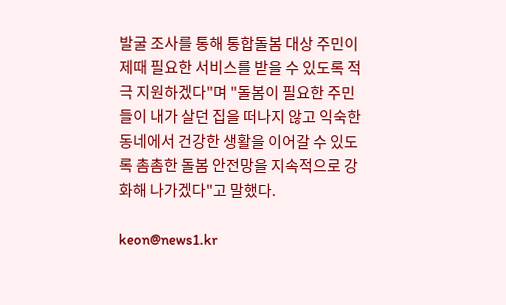발굴 조사를 통해 통합돌봄 대상 주민이 제때 필요한 서비스를 받을 수 있도록 적극 지원하겠다"며 "돌봄이 필요한 주민들이 내가 살던 집을 떠나지 않고 익숙한 동네에서 건강한 생활을 이어갈 수 있도록 촘촘한 돌봄 안전망을 지속적으로 강화해 나가겠다"고 말했다.

keon@news1.kr